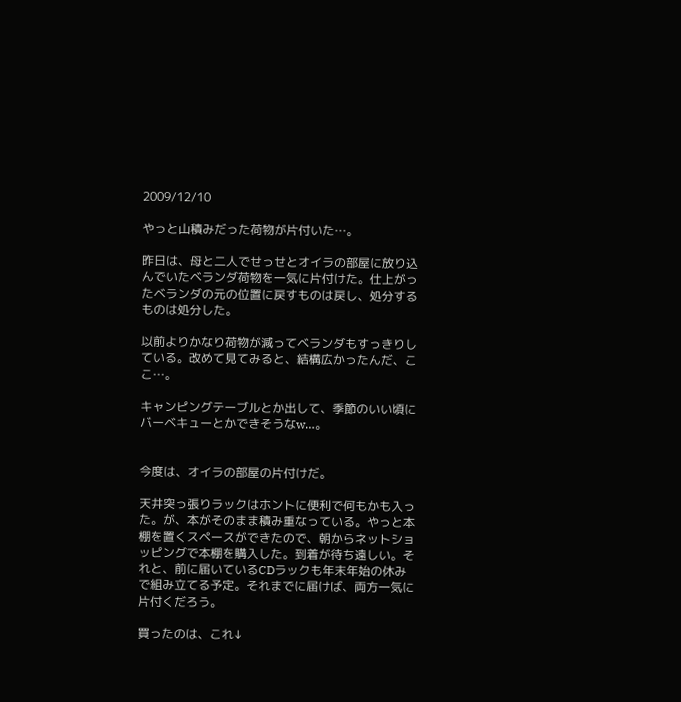2009/12/10

やっと山積みだった荷物が片付いた…。

昨日は、母と二人でせっせとオイラの部屋に放り込んでいたベランダ荷物を一気に片付けた。仕上がったベランダの元の位置に戻すものは戻し、処分するものは処分した。

以前よりかなり荷物が減ってベランダもすっきりしている。改めて見てみると、結構広かったんだ、ここ…。

キャンピングテーブルとか出して、季節のいい頃にバーベキューとかできそうなw…。


今度は、オイラの部屋の片付けだ。

天井突っ張りラックはホントに便利で何もかも入った。が、本がそのまま積み重なっている。やっと本棚を置くスペースができたので、朝からネットショッピングで本棚を購入した。到着が待ち遠しい。それと、前に届いているCDラックも年末年始の休みで組み立てる予定。それまでに届けば、両方一気に片付くだろう。

買ったのは、これ↓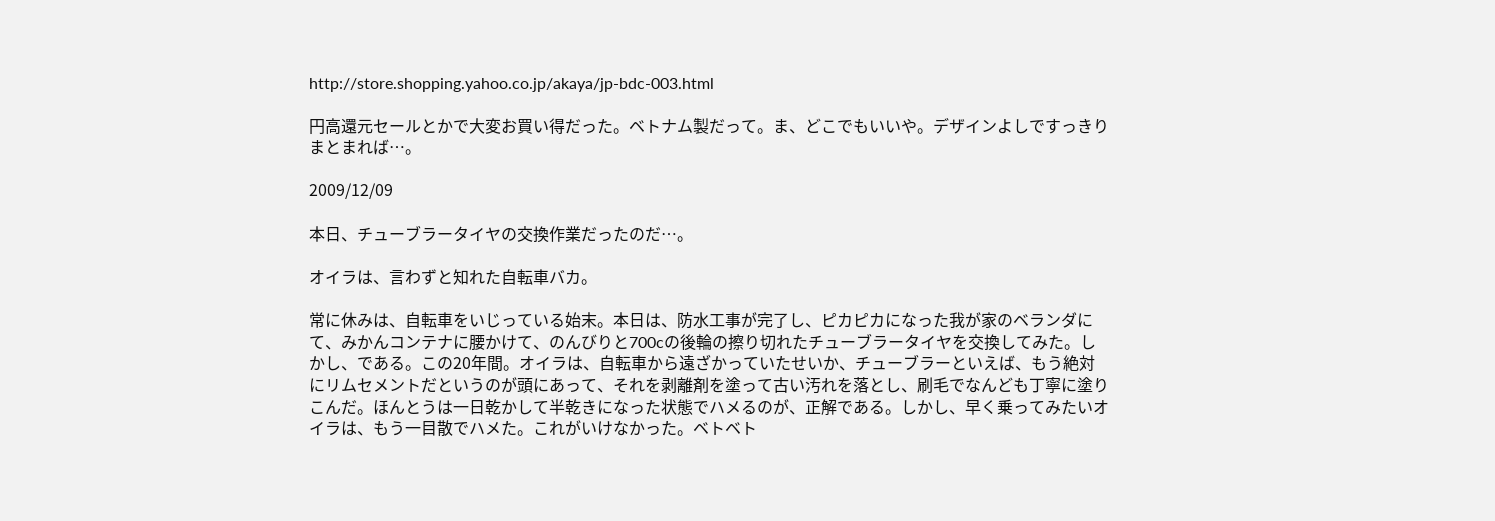http://store.shopping.yahoo.co.jp/akaya/jp-bdc-003.html

円高還元セールとかで大変お買い得だった。ベトナム製だって。ま、どこでもいいや。デザインよしですっきりまとまれば…。

2009/12/09

本日、チューブラータイヤの交換作業だったのだ…。

オイラは、言わずと知れた自転車バカ。

常に休みは、自転車をいじっている始末。本日は、防水工事が完了し、ピカピカになった我が家のベランダにて、みかんコンテナに腰かけて、のんびりと700cの後輪の擦り切れたチューブラータイヤを交換してみた。しかし、である。この20年間。オイラは、自転車から遠ざかっていたせいか、チューブラーといえば、もう絶対にリムセメントだというのが頭にあって、それを剥離剤を塗って古い汚れを落とし、刷毛でなんども丁寧に塗りこんだ。ほんとうは一日乾かして半乾きになった状態でハメるのが、正解である。しかし、早く乗ってみたいオイラは、もう一目散でハメた。これがいけなかった。ベトベト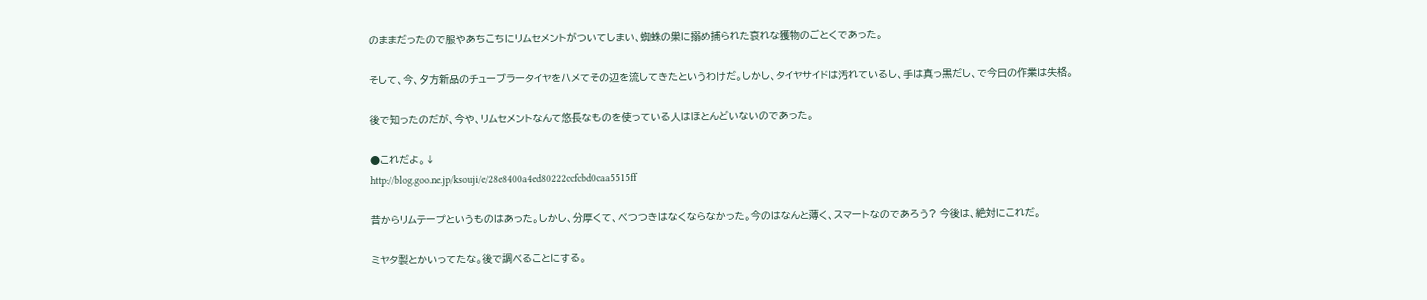のままだったので服やあちこちにリムセメントがついてしまい、蜘蛛の巣に搦め捕られた哀れな獲物のごとくであった。

そして、今、夕方新品のチューブラータイヤをハメてその辺を流してきたというわけだ。しかし、タイヤサイドは汚れているし、手は真っ黒だし、で今日の作業は失格。

後で知ったのだが、今や、リムセメントなんて悠長なものを使っている人はほとんどいないのであった。

●これだよ。↓
http://blog.goo.ne.jp/ksouji/e/28e8400a4ed80222ccfcbd0caa5515ff

昔からリムテープというものはあった。しかし、分厚くて、べつつきはなくならなかった。今のはなんと薄く、スマートなのであろう? 今後は、絶対にこれだ。

ミヤタ製とかいってたな。後で調べることにする。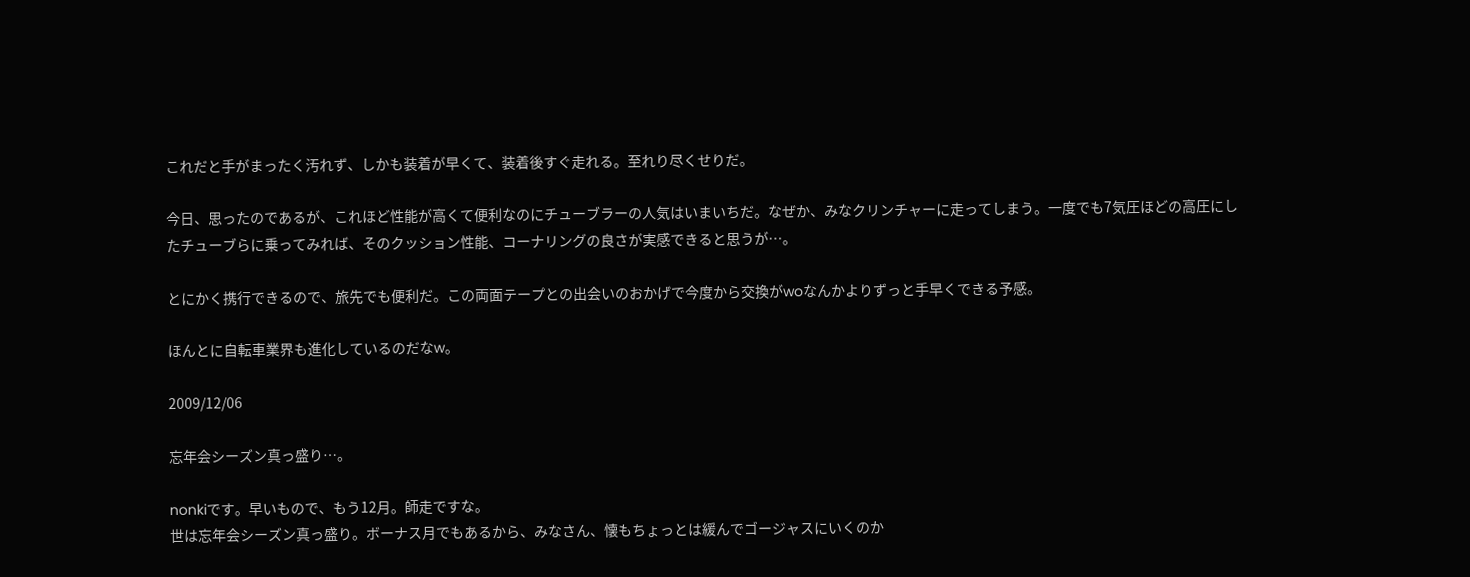これだと手がまったく汚れず、しかも装着が早くて、装着後すぐ走れる。至れり尽くせりだ。

今日、思ったのであるが、これほど性能が高くて便利なのにチューブラーの人気はいまいちだ。なぜか、みなクリンチャーに走ってしまう。一度でも7気圧ほどの高圧にしたチューブらに乗ってみれば、そのクッション性能、コーナリングの良さが実感できると思うが…。

とにかく携行できるので、旅先でも便利だ。この両面テープとの出会いのおかげで今度から交換がwoなんかよりずっと手早くできる予感。

ほんとに自転車業界も進化しているのだなw。

2009/12/06

忘年会シーズン真っ盛り…。

nonkiです。早いもので、もう12月。師走ですな。
世は忘年会シーズン真っ盛り。ボーナス月でもあるから、みなさん、懐もちょっとは緩んでゴージャスにいくのか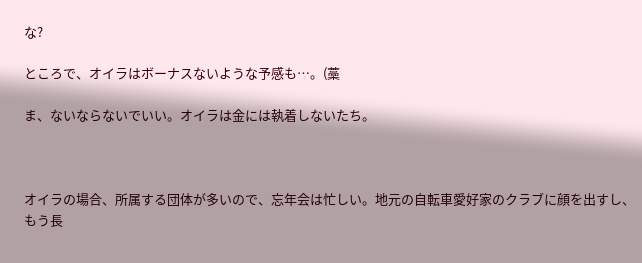な?

ところで、オイラはボーナスないような予感も…。(藁

ま、ないならないでいい。オイラは金には執着しないたち。



オイラの場合、所属する団体が多いので、忘年会は忙しい。地元の自転車愛好家のクラブに顔を出すし、もう長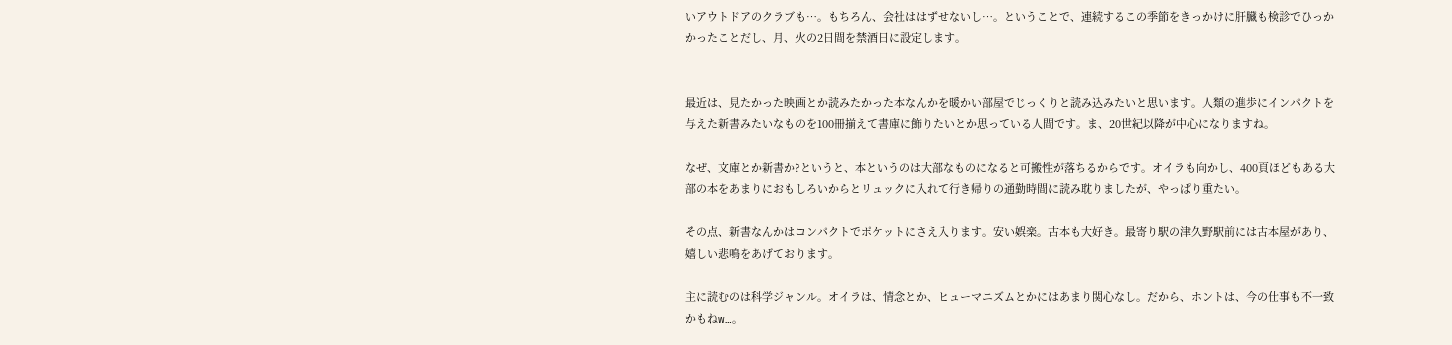いアウトドアのクラブも…。もちろん、会社ははずせないし…。ということで、連続するこの季節をきっかけに肝臓も検診でひっかかったことだし、月、火の2日間を禁酒日に設定します。


最近は、見たかった映画とか読みたかった本なんかを暖かい部屋でじっくりと読み込みたいと思います。人類の進歩にインパクトを与えた新書みたいなものを100冊揃えて書庫に飾りたいとか思っている人間です。ま、20世紀以降が中心になりますね。

なぜ、文庫とか新書か?というと、本というのは大部なものになると可搬性が落ちるからです。オイラも向かし、400頁ほどもある大部の本をあまりにおもしろいからとリュックに入れて行き帰りの通勤時間に読み耽りましたが、やっぱり重たい。

その点、新書なんかはコンパクトでポケットにさえ入ります。安い娯楽。古本も大好き。最寄り駅の津久野駅前には古本屋があり、嬉しい悲鳴をあげております。

主に読むのは科学ジャンル。オイラは、情念とか、ヒューマニズムとかにはあまり関心なし。だから、ホントは、今の仕事も不一致かもねw…。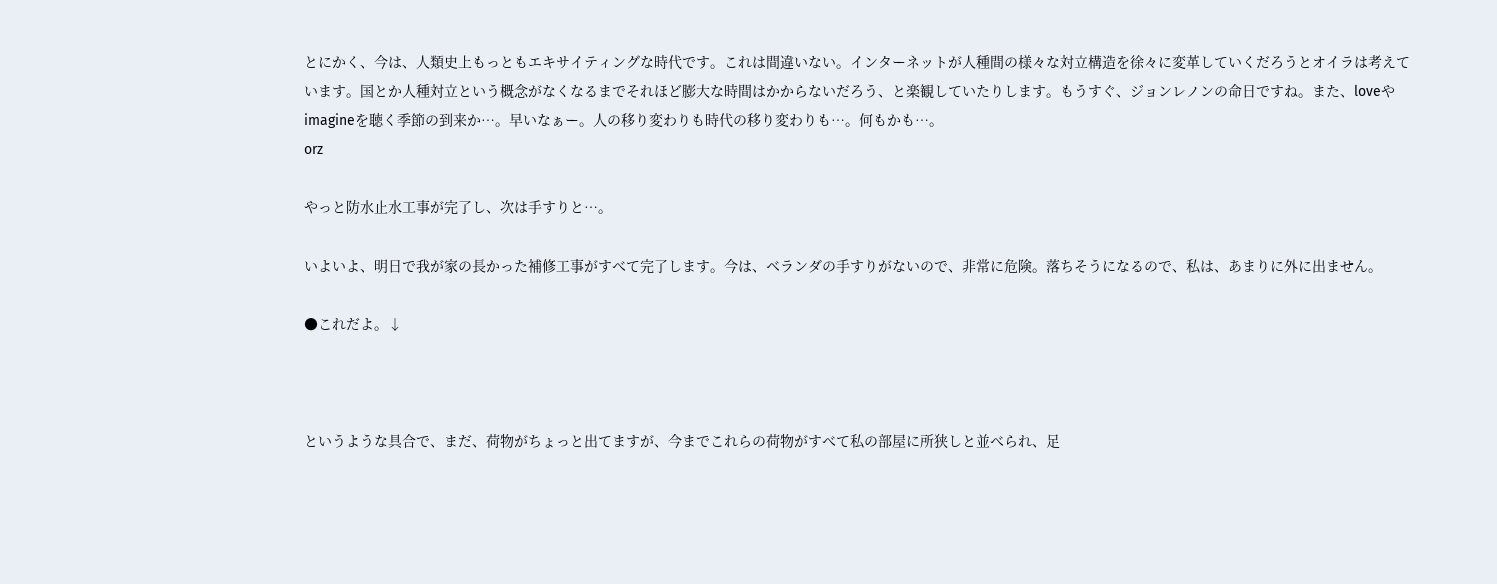とにかく、今は、人類史上もっともエキサイティングな時代です。これは間違いない。インターネットが人種間の様々な対立構造を徐々に変革していくだろうとオイラは考えています。国とか人種対立という概念がなくなるまでそれほど膨大な時間はかからないだろう、と楽観していたりします。もうすぐ、ジョンレノンの命日ですね。また、loveやimagineを聴く季節の到来か…。早いなぁー。人の移り変わりも時代の移り変わりも…。何もかも…。
orz

やっと防水止水工事が完了し、次は手すりと…。

いよいよ、明日で我が家の長かった補修工事がすべて完了します。今は、ベランダの手すりがないので、非常に危険。落ちそうになるので、私は、あまりに外に出ません。

●これだよ。↓



というような具合で、まだ、荷物がちょっと出てますが、今までこれらの荷物がすべて私の部屋に所狭しと並べられ、足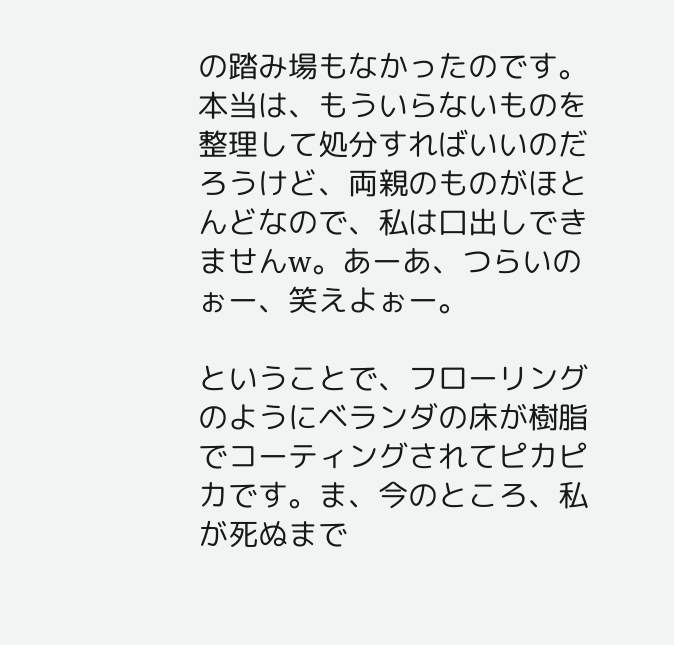の踏み場もなかったのです。本当は、もういらないものを整理して処分すればいいのだろうけど、両親のものがほとんどなので、私は口出しできませんw。あーあ、つらいのぉー、笑えよぉー。

ということで、フローリングのようにベランダの床が樹脂でコーティングされてピカピカです。ま、今のところ、私が死ぬまで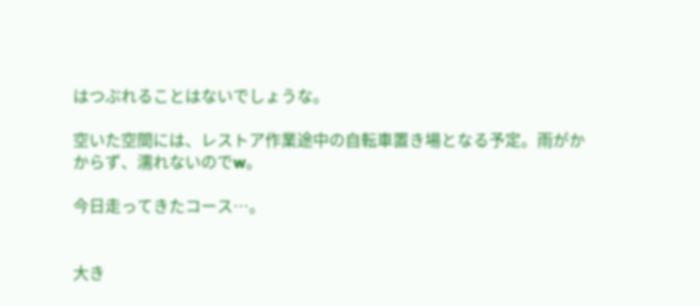はつぶれることはないでしょうな。

空いた空間には、レストア作業途中の自転車置き場となる予定。雨がかからず、濡れないのでw。

今日走ってきたコース…。


大き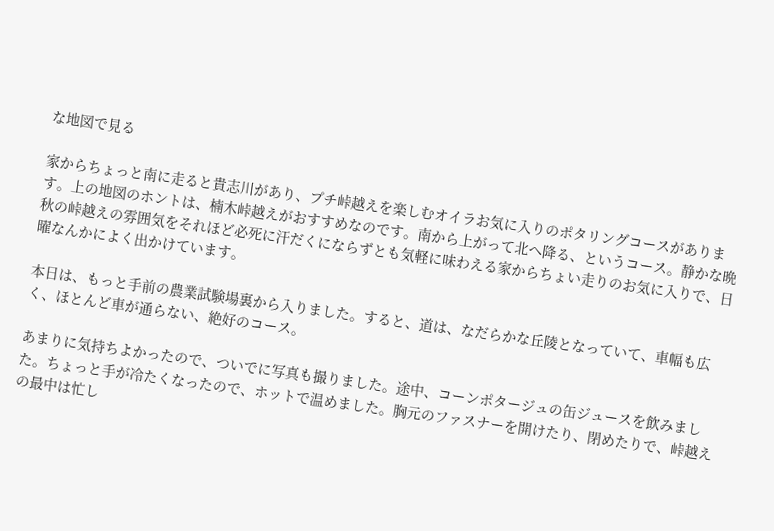な地図で見る

家からちょっと南に走ると貴志川があり、プチ峠越えを楽しむオイラお気に入りのポタリングコースがあります。上の地図のホントは、楠木峠越えがおすすめなのです。南から上がって北へ降る、というコース。静かな晩秋の峠越えの雰囲気をそれほど必死に汗だくにならずとも気軽に味わえる家からちょい走りのお気に入りで、日曜なんかによく出かけています。

本日は、もっと手前の農業試験場裏から入りました。すると、道は、なだらかな丘陵となっていて、車幅も広く、ほとんど車が通らない、絶好のコース。

あまりに気持ちよかったので、ついでに写真も撮りました。途中、コーンポタージュの缶ジュースを飲みました。ちょっと手が冷たくなったので、ホットで温めました。胸元のファスナーを開けたり、閉めたりで、峠越えの最中は忙し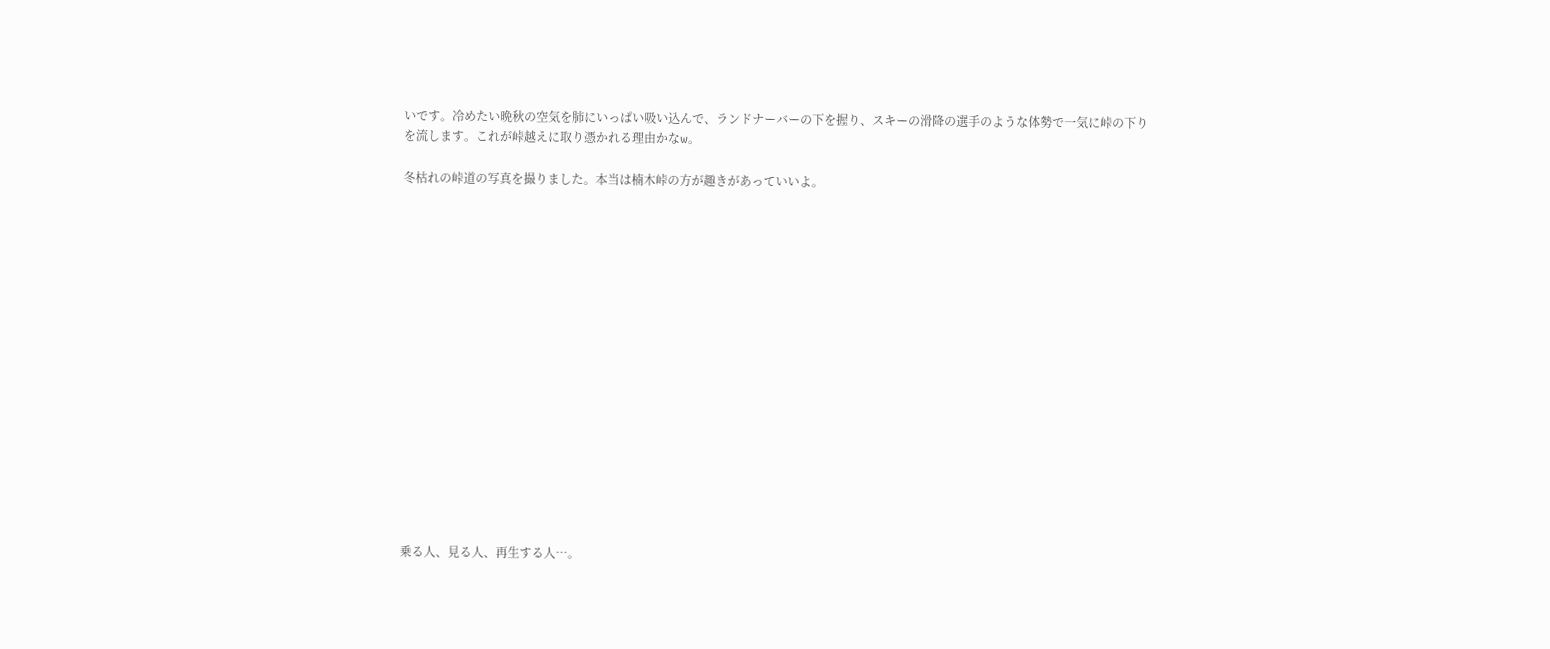いです。冷めたい晩秋の空気を肺にいっぱい吸い込んで、ランドナーバーの下を握り、スキーの滑降の選手のような体勢で一気に峠の下りを流します。これが峠越えに取り憑かれる理由かなw。

冬枯れの峠道の写真を撮りました。本当は楠木峠の方が趣きがあっていいよ。

















乗る人、見る人、再生する人…。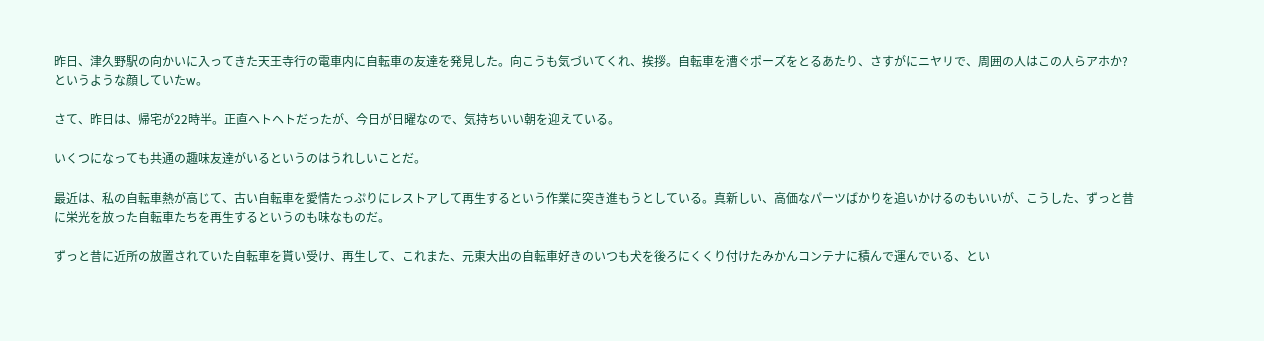昨日、津久野駅の向かいに入ってきた天王寺行の電車内に自転車の友達を発見した。向こうも気づいてくれ、挨拶。自転車を漕ぐポーズをとるあたり、さすがにニヤリで、周囲の人はこの人らアホか?というような顔していたw。

さて、昨日は、帰宅が22時半。正直ヘトヘトだったが、今日が日曜なので、気持ちいい朝を迎えている。

いくつになっても共通の趣味友達がいるというのはうれしいことだ。

最近は、私の自転車熱が高じて、古い自転車を愛情たっぷりにレストアして再生するという作業に突き進もうとしている。真新しい、高価なパーツばかりを追いかけるのもいいが、こうした、ずっと昔に栄光を放った自転車たちを再生するというのも味なものだ。

ずっと昔に近所の放置されていた自転車を貰い受け、再生して、これまた、元東大出の自転車好きのいつも犬を後ろにくくり付けたみかんコンテナに積んで運んでいる、とい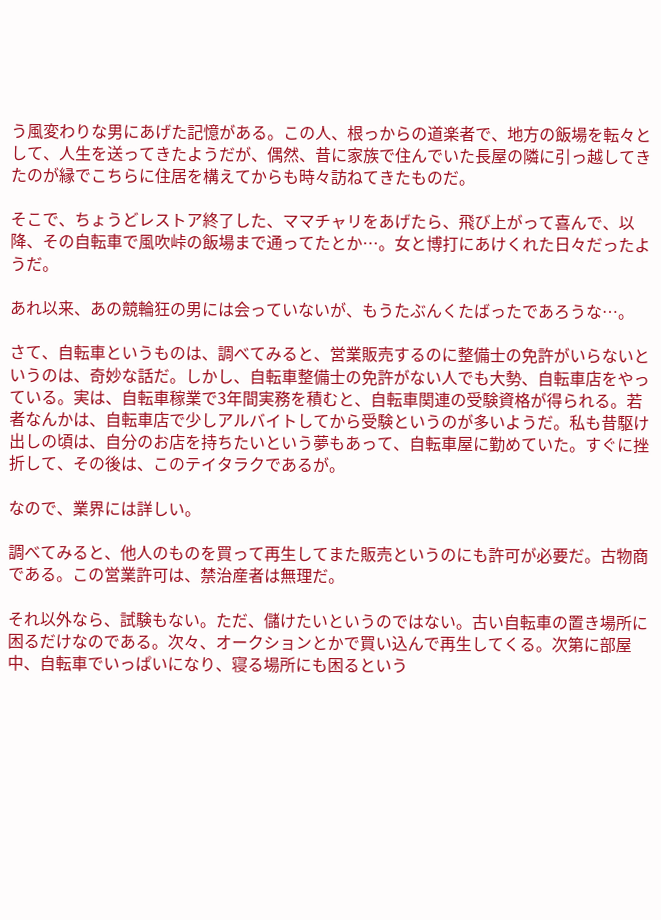う風変わりな男にあげた記憶がある。この人、根っからの道楽者で、地方の飯場を転々として、人生を送ってきたようだが、偶然、昔に家族で住んでいた長屋の隣に引っ越してきたのが縁でこちらに住居を構えてからも時々訪ねてきたものだ。

そこで、ちょうどレストア終了した、ママチャリをあげたら、飛び上がって喜んで、以降、その自転車で風吹峠の飯場まで通ってたとか…。女と博打にあけくれた日々だったようだ。

あれ以来、あの競輪狂の男には会っていないが、もうたぶんくたばったであろうな…。

さて、自転車というものは、調べてみると、営業販売するのに整備士の免許がいらないというのは、奇妙な話だ。しかし、自転車整備士の免許がない人でも大勢、自転車店をやっている。実は、自転車稼業で3年間実務を積むと、自転車関連の受験資格が得られる。若者なんかは、自転車店で少しアルバイトしてから受験というのが多いようだ。私も昔駆け出しの頃は、自分のお店を持ちたいという夢もあって、自転車屋に勤めていた。すぐに挫折して、その後は、このテイタラクであるが。

なので、業界には詳しい。

調べてみると、他人のものを買って再生してまた販売というのにも許可が必要だ。古物商である。この営業許可は、禁治産者は無理だ。

それ以外なら、試験もない。ただ、儲けたいというのではない。古い自転車の置き場所に困るだけなのである。次々、オークションとかで買い込んで再生してくる。次第に部屋中、自転車でいっぱいになり、寝る場所にも困るという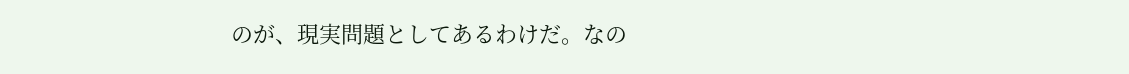のが、現実問題としてあるわけだ。なの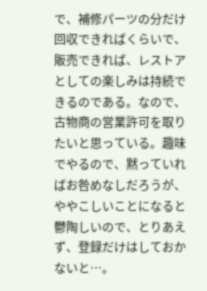で、補修パーツの分だけ回収できればくらいで、販売できれば、レストアとしての楽しみは持続できるのである。なので、古物商の営業許可を取りたいと思っている。趣味でやるので、黙っていればお咎めなしだろうが、ややこしいことになると鬱陶しいので、とりあえず、登録だけはしておかないと…。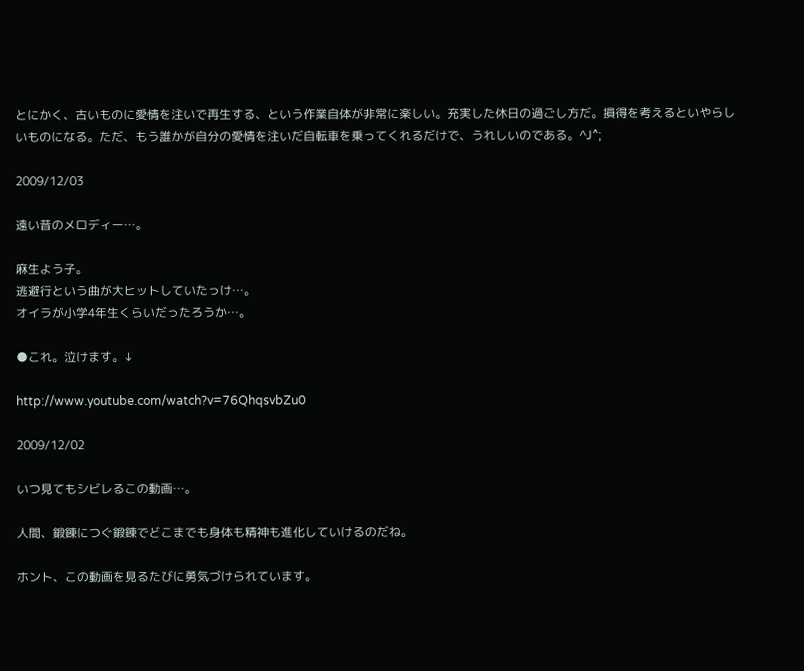とにかく、古いものに愛情を注いで再生する、という作業自体が非常に楽しい。充実した休日の過ごし方だ。損得を考えるといやらしいものになる。ただ、もう誰かが自分の愛情を注いだ自転車を乗ってくれるだけで、うれしいのである。^J^;

2009/12/03

遠い昔のメロディー…。

麻生よう子。
逃避行という曲が大ヒットしていたっけ…。
オイラが小学4年生くらいだったろうか…。

●これ。泣けます。↓

http://www.youtube.com/watch?v=76QhqsvbZu0

2009/12/02

いつ見てもシビレるこの動画…。

人間、鍛錬につぐ鍛錬でどこまでも身体も精神も進化していけるのだね。

ホント、この動画を見るたびに勇気づけられています。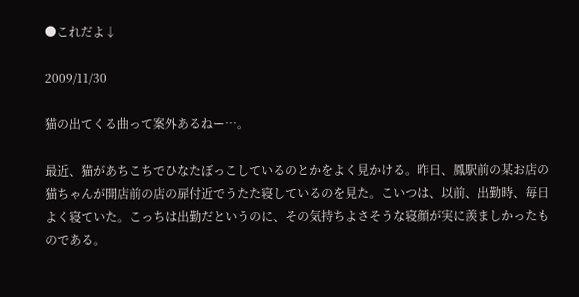●これだよ↓

2009/11/30

猫の出てくる曲って案外あるねー…。

最近、猫があちこちでひなたぼっこしているのとかをよく見かける。昨日、鳳駅前の某お店の猫ちゃんが開店前の店の扉付近でうたた寝しているのを見た。こいつは、以前、出勤時、毎日よく寝ていた。こっちは出勤だというのに、その気持ちよさそうな寝顔が実に羨ましかったものである。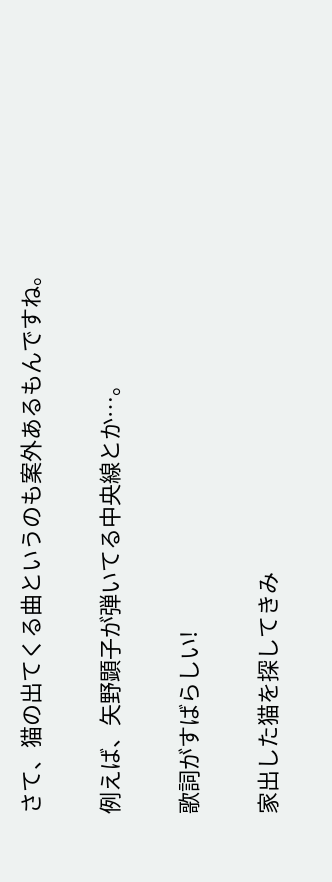さて、猫の出てくる曲というのも案外あるもんですね。

例えば、矢野顕子が弾いてる中央線とか…。

歌詞がすばらしい!

家出した猫を探してきみ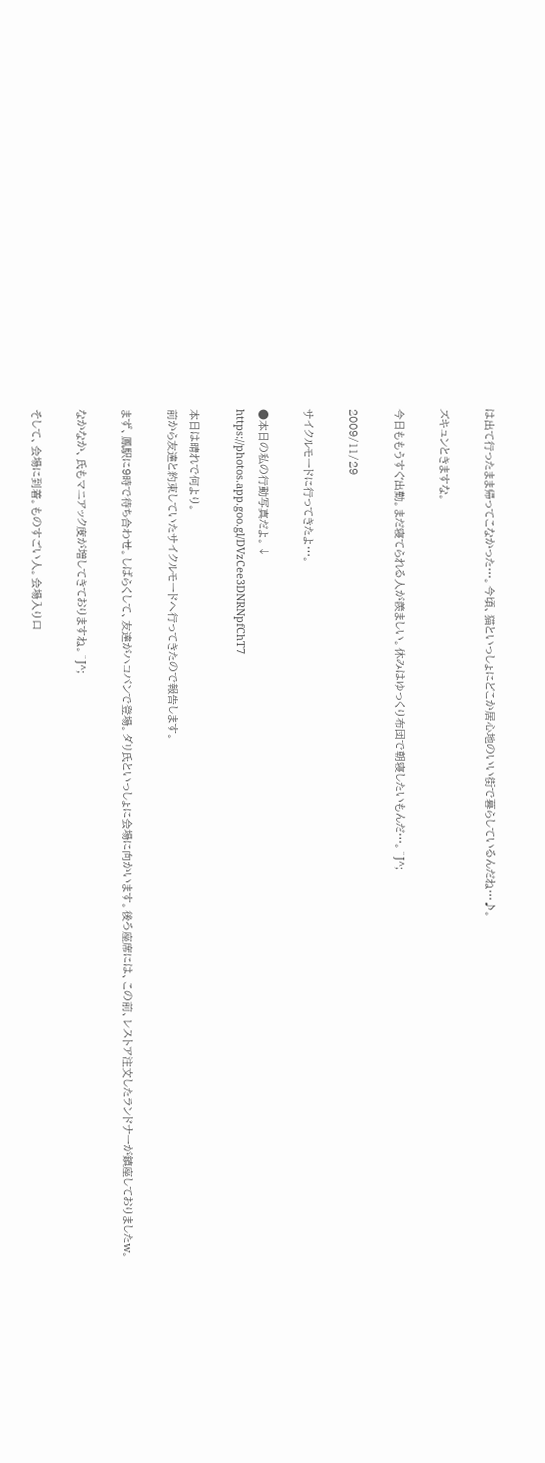は出て行ったまま帰ってこなかった…。今頃、猫といっしょにどこか居心地のいい街で暮らしているんだね…♪。

ズキュンときますな。

今日ももうすぐ出勤。まだ寝てられる人が羨ましい。休みはゆっくり布団で朝寝したいもんだ…。^J^;

2009/11/29

サイクルモードに行ってきたよ…。

●本日の私の行動写真だよ。↓
https://photos.app.goo.gl/DVzCee3DNRNpfChT7

本日は晴れで何より。
前から友達と約束していたサイクルモードへ行ってきたので報告します。

まず、鳳駅に9時で待ち合わせ。しばらくして、友達がハコバンで登場。ダリ氏といっしょに会場に向かいます。後ろ座席には、この前、レストア注文したランドナーが鎮座しておりましたw。

なかなか、氏もマニアック度が増してきておりますね。^J^;

そして、会場に到着。ものすごい人。会場入り口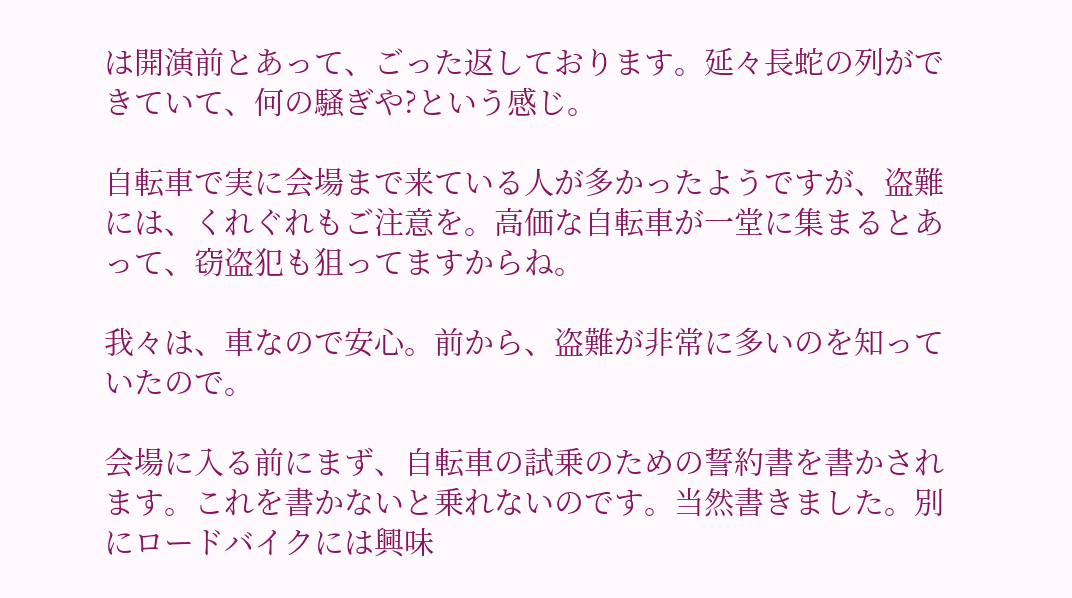は開演前とあって、ごった返しております。延々長蛇の列ができていて、何の騒ぎや?という感じ。

自転車で実に会場まで来ている人が多かったようですが、盗難には、くれぐれもご注意を。高価な自転車が一堂に集まるとあって、窃盗犯も狙ってますからね。

我々は、車なので安心。前から、盗難が非常に多いのを知っていたので。

会場に入る前にまず、自転車の試乗のための誓約書を書かされます。これを書かないと乗れないのです。当然書きました。別にロードバイクには興味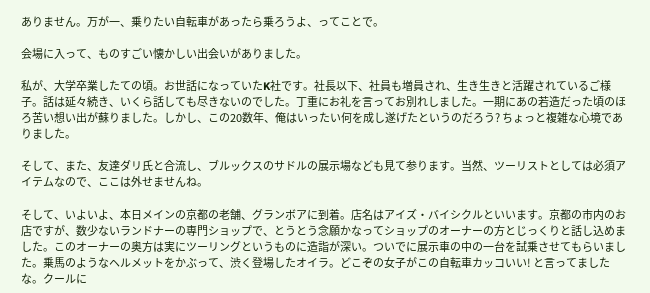ありません。万が一、乗りたい自転車があったら乗ろうよ、ってことで。

会場に入って、ものすごい懐かしい出会いがありました。

私が、大学卒業したての頃。お世話になっていたK社です。社長以下、社員も増員され、生き生きと活躍されているご様子。話は延々続き、いくら話しても尽きないのでした。丁重にお礼を言ってお別れしました。一期にあの若造だった頃のほろ苦い想い出が蘇りました。しかし、この20数年、俺はいったい何を成し遂げたというのだろう? ちょっと複雑な心境でありました。

そして、また、友達ダリ氏と合流し、ブルックスのサドルの展示場なども見て参ります。当然、ツーリストとしては必須アイテムなので、ここは外せませんね。

そして、いよいよ、本日メインの京都の老舗、グランボアに到着。店名はアイズ・バイシクルといいます。京都の市内のお店ですが、数少ないランドナーの専門ショップで、とうとう念願かなってショップのオーナーの方とじっくりと話し込めました。このオーナーの奥方は実にツーリングというものに造詣が深い。ついでに展示車の中の一台を試乗させてもらいました。乗馬のようなヘルメットをかぶって、渋く登場したオイラ。どこぞの女子がこの自転車カッコいい! と言ってましたな。クールに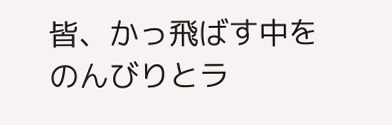皆、かっ飛ばす中をのんびりとラ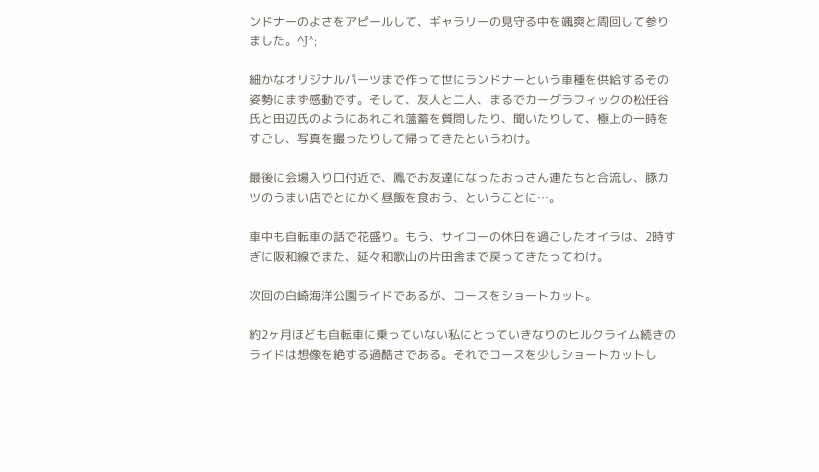ンドナーのよさをアピールして、ギャラリーの見守る中を颯爽と周回して参りました。^J^;

細かなオリジナルパーツまで作って世にランドナーという車種を供給するその姿勢にまず感動です。そして、友人と二人、まるでカーグラフィックの松任谷氏と田辺氏のようにあれこれ薀蓄を質問したり、聞いたりして、極上の一時をすごし、写真を撮ったりして帰ってきたというわけ。

最後に会場入り口付近で、鳳でお友達になったおっさん連たちと合流し、豚カツのうまい店でとにかく昼飯を食おう、ということに…。

車中も自転車の話で花盛り。もう、サイコーの休日を過ごしたオイラは、2時すぎに阪和線でまた、延々和歌山の片田舎まで戻ってきたってわけ。

次回の白崎海洋公園ライドであるが、コースをショートカット。

約2ヶ月ほども自転車に乗っていない私にとっていきなりのヒルクライム続きのライドは想像を絶する過酷さである。それでコースを少しショートカットし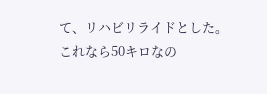て、リハビリライドとした。 これなら50キロなの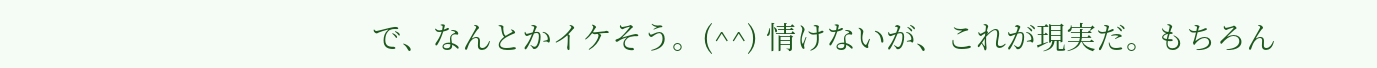で、なんとかイケそう。(^^) 情けないが、これが現実だ。もちろん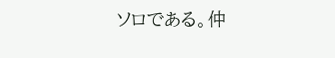ソロである。仲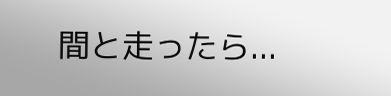間と走ったら...